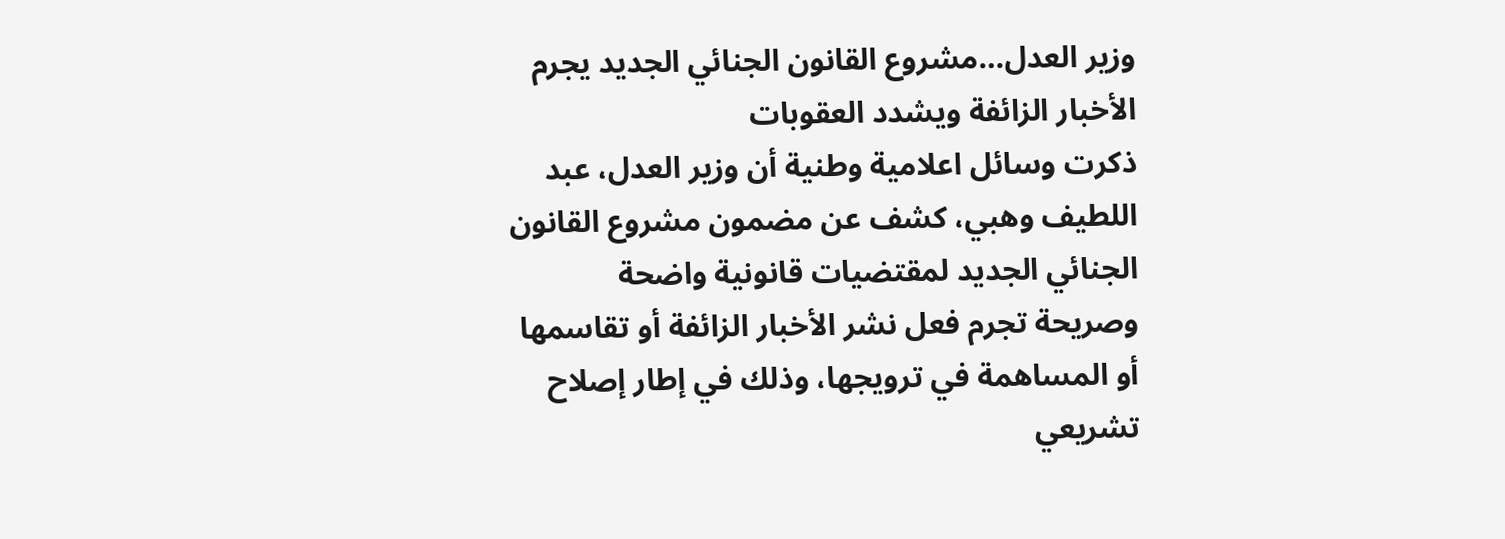وزير العدل…مشروع القانون الجنائي الجديد يجرم الأخبار الزائفة ويشدد العقوبات
ذكرت وسائل اعلامية وطنية أن وزير العدل، عبد اللطيف وهبي، كشف عن مضمون مشروع القانون الجنائي الجديد لمقتضيات قانونية واضحة وصريحة تجرم فعل نشر الأخبار الزائفة أو تقاسمها أو المساهمة في ترويجها، وذلك في إطار إصلاح تشريعي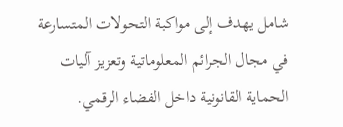شامل يهدف إلى مواكبة التحولات المتسارعة في مجال الجرائم المعلوماتية وتعزيز آليات الحماية القانونية داخل الفضاء الرقمي.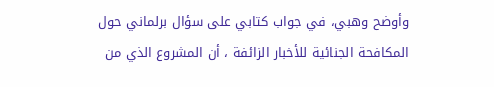وأوضح وهبي، في جواب كتابي على سؤال برلماني حول المكافحة الجنائية للأخبار الزائفة ، أن المشروع الذي من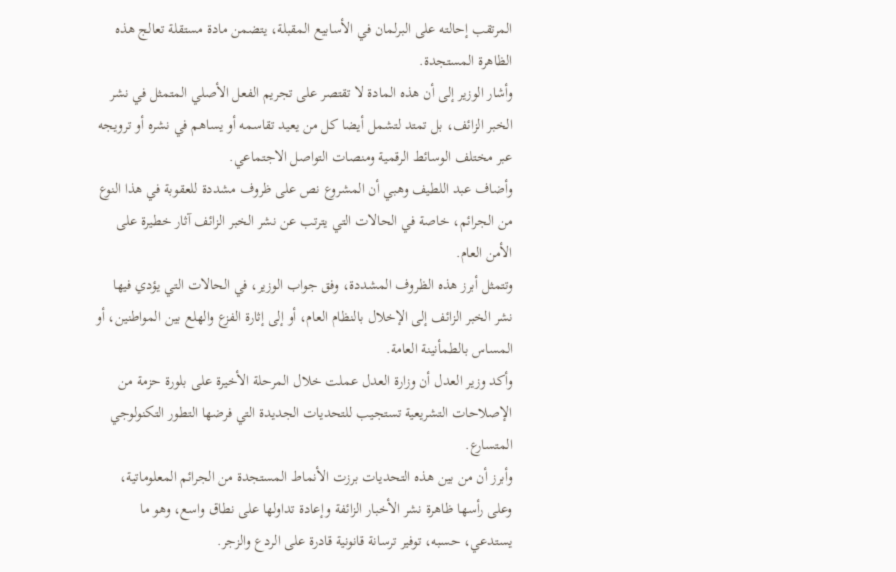المرتقب إحالته على البرلمان في الأسابيع المقبلة، يتضمن مادة مستقلة تعالج هذه الظاهرة المستجدة.
وأشار الوزير إلى أن هذه المادة لا تقتصر على تجريم الفعل الأصلي المتمثل في نشر الخبر الزائف، بل تمتد لتشمل أيضا كل من يعيد تقاسمه أو يساهم في نشره أو ترويجه عبر مختلف الوسائط الرقمية ومنصات التواصل الاجتماعي.
وأضاف عبد اللطيف وهبي أن المشروع نص على ظروف مشددة للعقوبة في هذا النوع من الجرائم، خاصة في الحالات التي يترتب عن نشر الخبر الزائف آثار خطيرة على الأمن العام.
وتتمثل أبرز هذه الظروف المشددة، وفق جواب الوزير، في الحالات التي يؤدي فيها نشر الخبر الزائف إلى الإخلال بالنظام العام، أو إلى إثارة الفزع والهلع بين المواطنين، أو المساس بالطمأنينة العامة.
وأكد وزير العدل أن وزارة العدل عملت خلال المرحلة الأخيرة على بلورة حزمة من الإصلاحات التشريعية تستجيب للتحديات الجديدة التي فرضها التطور التكنولوجي المتسارع.
وأبرز أن من بين هذه التحديات برزت الأنماط المستجدة من الجرائم المعلوماتية، وعلى رأسها ظاهرة نشر الأخبار الزائفة وإعادة تداولها على نطاق واسع، وهو ما يستدعي، حسبه، توفير ترسانة قانونية قادرة على الردع والزجر.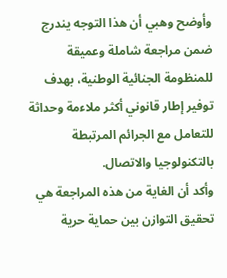وأوضح وهبي أن هذا التوجه يندرج ضمن مراجعة شاملة وعميقة للمنظومة الجنائية الوطنية، بهدف توفير إطار قانوني أكثر ملاءمة وحداثة للتعامل مع الجرائم المرتبطة بالتكنولوجيا والاتصال.
وأكد أن الغاية من هذه المراجعة هي تحقيق التوازن بين حماية حرية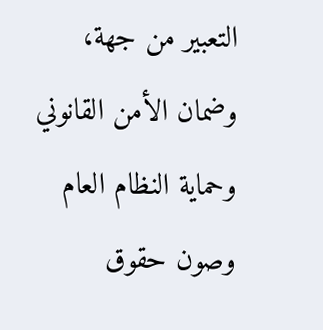التعبير من جهة، وضمان الأمن القانوني وحماية النظام العام وصون حقوق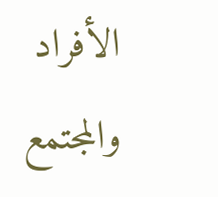الأفراد والمجتمع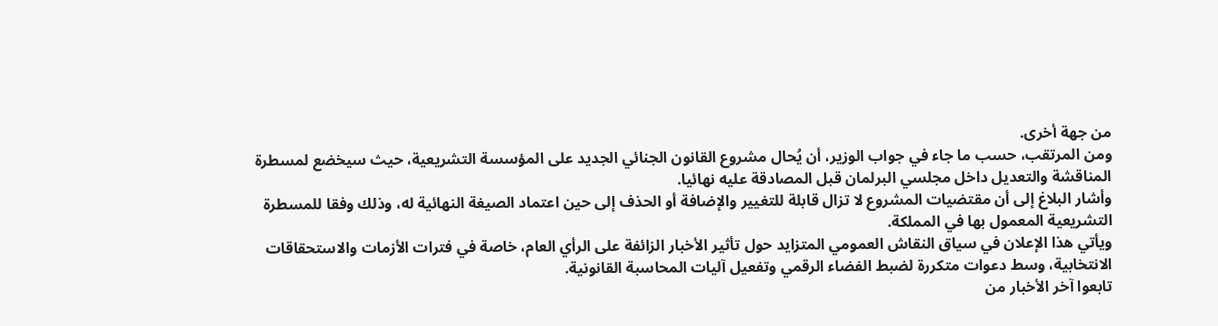من جهة أخرى.
ومن المرتقب، حسب ما جاء في جواب الوزير، أن يُحال مشروع القانون الجنائي الجديد على المؤسسة التشريعية، حيث سيخضع لمسطرة المناقشة والتعديل داخل مجلسي البرلمان قبل المصادقة عليه نهائيا.
وأشار البلاغ إلى أن مقتضيات المشروع لا تزال قابلة للتغيير والإضافة أو الحذف إلى حين اعتماد الصيغة النهائية له، وذلك وفقا للمسطرة التشريعية المعمول بها في المملكة.
ويأتي هذا الإعلان في سياق النقاش العمومي المتزايد حول تأثير الأخبار الزائفة على الرأي العام، خاصة في فترات الأزمات والاستحقاقات الانتخابية، وسط دعوات متكررة لضبط الفضاء الرقمي وتفعيل آليات المحاسبة القانونية.
تابعوا آخر الأخبار من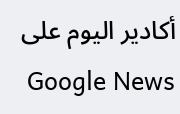أكادير اليوم على Google News